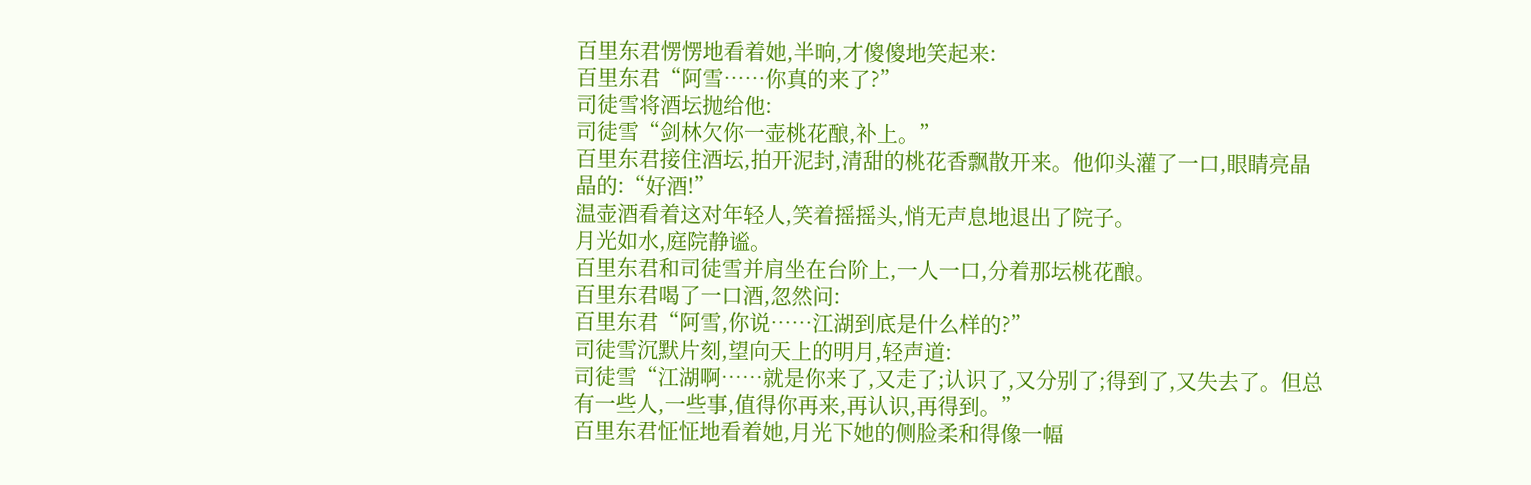百里东君愣愣地看着她,半晌,才傻傻地笑起来:
百里东君“阿雪……你真的来了?”
司徒雪将酒坛抛给他:
司徒雪“剑林欠你一壶桃花酿,补上。”
百里东君接住酒坛,拍开泥封,清甜的桃花香飘散开来。他仰头灌了一口,眼睛亮晶晶的:“好酒!”
温壶酒看着这对年轻人,笑着摇摇头,悄无声息地退出了院子。
月光如水,庭院静谧。
百里东君和司徒雪并肩坐在台阶上,一人一口,分着那坛桃花酿。
百里东君喝了一口酒,忽然问:
百里东君“阿雪,你说……江湖到底是什么样的?”
司徒雪沉默片刻,望向天上的明月,轻声道:
司徒雪“江湖啊……就是你来了,又走了;认识了,又分别了;得到了,又失去了。但总有一些人,一些事,值得你再来,再认识,再得到。”
百里东君怔怔地看着她,月光下她的侧脸柔和得像一幅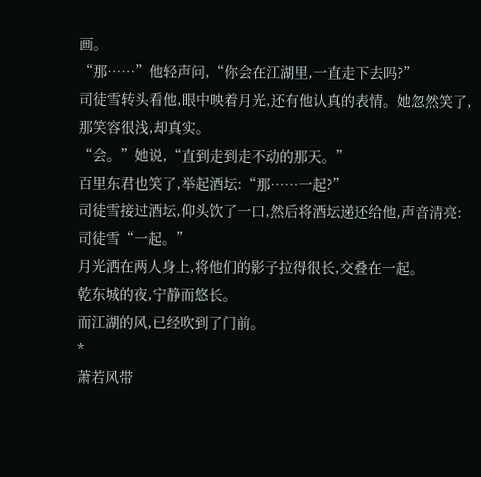画。
“那……”他轻声问,“你会在江湖里,一直走下去吗?”
司徒雪转头看他,眼中映着月光,还有他认真的表情。她忽然笑了,那笑容很浅,却真实。
“会。”她说,“直到走到走不动的那天。”
百里东君也笑了,举起酒坛:“那……一起?”
司徒雪接过酒坛,仰头饮了一口,然后将酒坛递还给他,声音清亮:
司徒雪“一起。”
月光洒在两人身上,将他们的影子拉得很长,交叠在一起。
乾东城的夜,宁静而悠长。
而江湖的风,已经吹到了门前。
*
萧若风带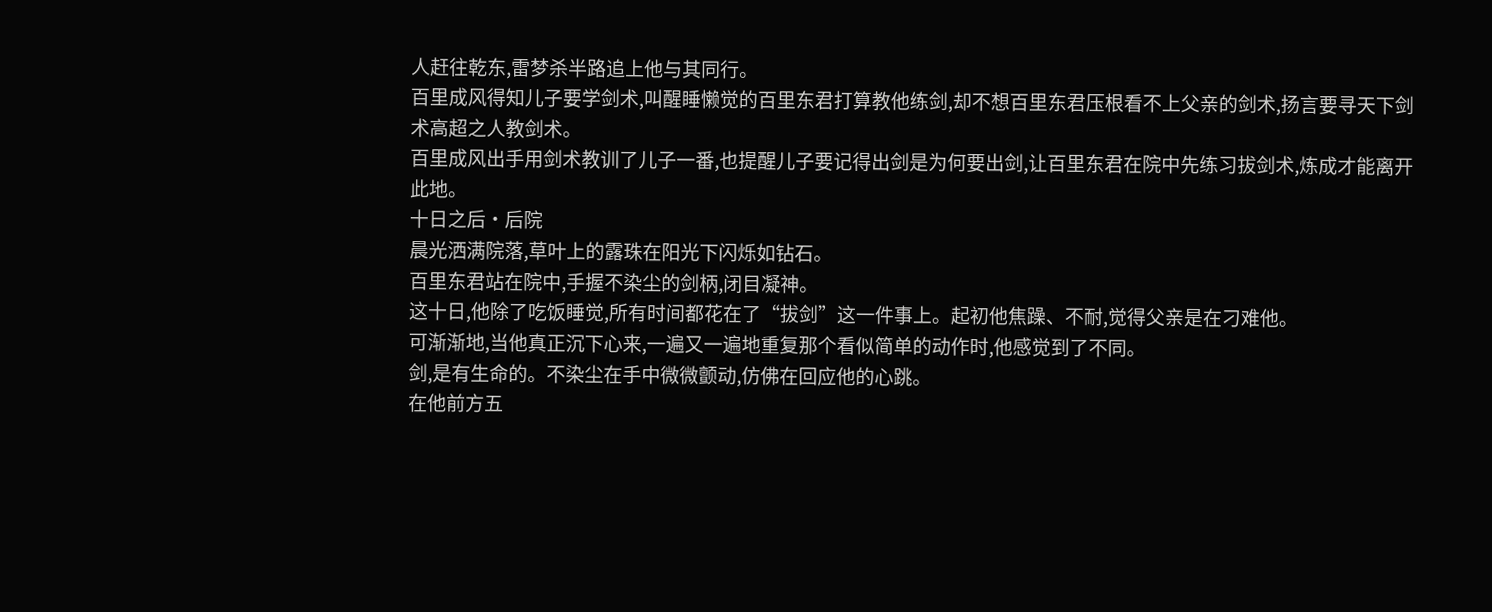人赶往乾东,雷梦杀半路追上他与其同行。
百里成风得知儿子要学剑术,叫醒睡懒觉的百里东君打算教他练剑,却不想百里东君压根看不上父亲的剑术,扬言要寻天下剑术高超之人教剑术。
百里成风出手用剑术教训了儿子一番,也提醒儿子要记得出剑是为何要出剑,让百里东君在院中先练习拔剑术,炼成才能离开此地。
十日之后·后院
晨光洒满院落,草叶上的露珠在阳光下闪烁如钻石。
百里东君站在院中,手握不染尘的剑柄,闭目凝神。
这十日,他除了吃饭睡觉,所有时间都花在了“拔剑”这一件事上。起初他焦躁、不耐,觉得父亲是在刁难他。
可渐渐地,当他真正沉下心来,一遍又一遍地重复那个看似简单的动作时,他感觉到了不同。
剑,是有生命的。不染尘在手中微微颤动,仿佛在回应他的心跳。
在他前方五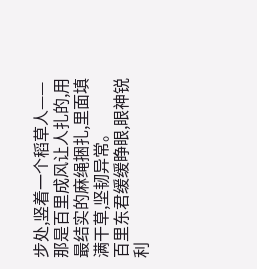步处,竖着一个稻草人——那是百里成风让人扎的,用最结实的麻绳捆扎,里面填满干草,坚韧异常。
百里东君缓缓睁眼,眼神锐利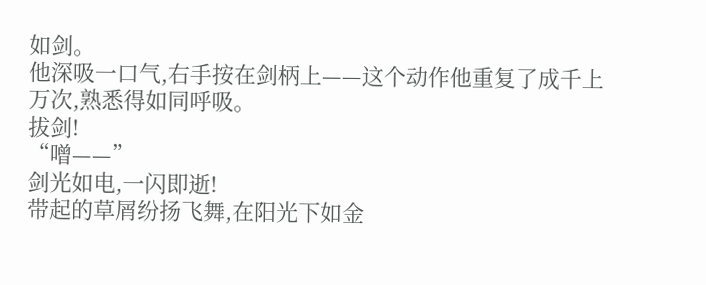如剑。
他深吸一口气,右手按在剑柄上——这个动作他重复了成千上万次,熟悉得如同呼吸。
拔剑!
“噌——”
剑光如电,一闪即逝!
带起的草屑纷扬飞舞,在阳光下如金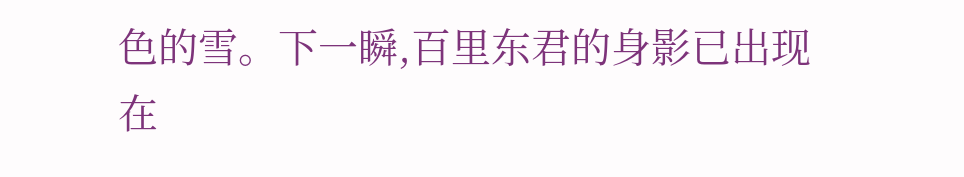色的雪。下一瞬,百里东君的身影已出现在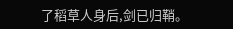了稻草人身后,剑已归鞘。